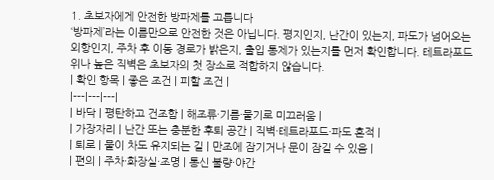1. 초보자에게 안전한 방파제를 고릅니다
‘방파제’라는 이름만으로 안전한 것은 아닙니다. 평지인지, 난간이 있는지, 파도가 넘어오는 외항인지, 주차 후 이동 경로가 밝은지, 출입 통제가 있는지를 먼저 확인합니다. 테트라포드 위나 높은 직벽은 초보자의 첫 장소로 적합하지 않습니다.
| 확인 항목 | 좋은 조건 | 피할 조건 |
|---|---|---|
| 바닥 | 평탄하고 건조함 | 해조류·기름·물기로 미끄러움 |
| 가장자리 | 난간 또는 충분한 후퇴 공간 | 직벽·테트라포드·파도 흔적 |
| 퇴로 | 물이 차도 유지되는 길 | 만조에 잠기거나 문이 잠길 수 있음 |
| 편의 | 주차·화장실·조명 | 통신 불량·야간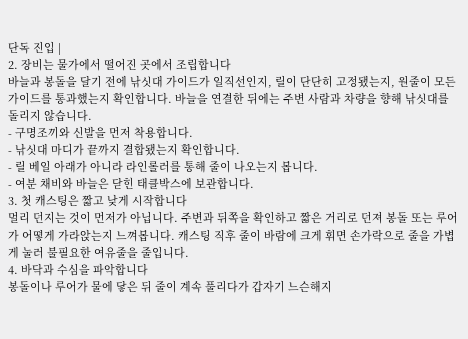단독 진입 |
2. 장비는 물가에서 떨어진 곳에서 조립합니다
바늘과 봉돌을 달기 전에 낚싯대 가이드가 일직선인지, 릴이 단단히 고정됐는지, 원줄이 모든 가이드를 통과했는지 확인합니다. 바늘을 연결한 뒤에는 주변 사람과 차량을 향해 낚싯대를 돌리지 않습니다.
- 구명조끼와 신발을 먼저 착용합니다.
- 낚싯대 마디가 끝까지 결합됐는지 확인합니다.
- 릴 베일 아래가 아니라 라인롤러를 통해 줄이 나오는지 봅니다.
- 여분 채비와 바늘은 닫힌 태클박스에 보관합니다.
3. 첫 캐스팅은 짧고 낮게 시작합니다
멀리 던지는 것이 먼저가 아닙니다. 주변과 뒤쪽을 확인하고 짧은 거리로 던져 봉돌 또는 루어가 어떻게 가라앉는지 느껴봅니다. 캐스팅 직후 줄이 바람에 크게 휘면 손가락으로 줄을 가볍게 눌러 불필요한 여유줄을 줄입니다.
4. 바닥과 수심을 파악합니다
봉돌이나 루어가 물에 닿은 뒤 줄이 계속 풀리다가 갑자기 느슨해지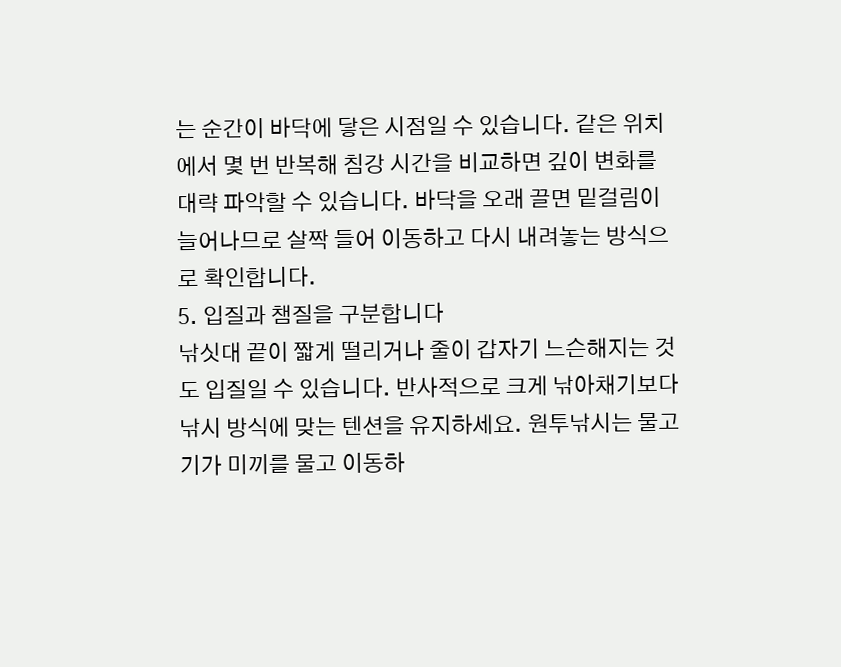는 순간이 바닥에 닿은 시점일 수 있습니다. 같은 위치에서 몇 번 반복해 침강 시간을 비교하면 깊이 변화를 대략 파악할 수 있습니다. 바닥을 오래 끌면 밑걸림이 늘어나므로 살짝 들어 이동하고 다시 내려놓는 방식으로 확인합니다.
5. 입질과 챔질을 구분합니다
낚싯대 끝이 짧게 떨리거나 줄이 갑자기 느슨해지는 것도 입질일 수 있습니다. 반사적으로 크게 낚아채기보다 낚시 방식에 맞는 텐션을 유지하세요. 원투낚시는 물고기가 미끼를 물고 이동하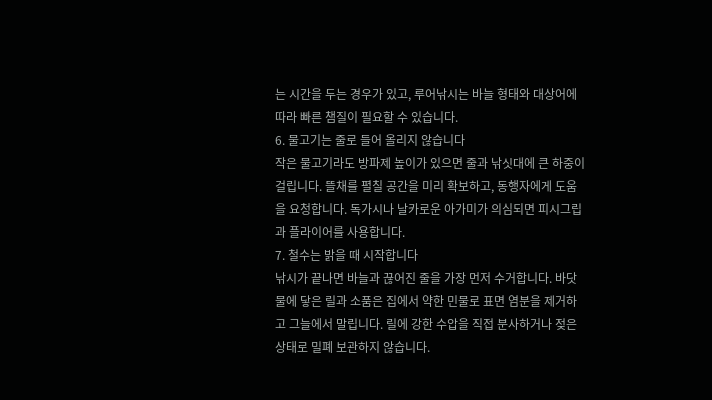는 시간을 두는 경우가 있고, 루어낚시는 바늘 형태와 대상어에 따라 빠른 챔질이 필요할 수 있습니다.
6. 물고기는 줄로 들어 올리지 않습니다
작은 물고기라도 방파제 높이가 있으면 줄과 낚싯대에 큰 하중이 걸립니다. 뜰채를 펼칠 공간을 미리 확보하고, 동행자에게 도움을 요청합니다. 독가시나 날카로운 아가미가 의심되면 피시그립과 플라이어를 사용합니다.
7. 철수는 밝을 때 시작합니다
낚시가 끝나면 바늘과 끊어진 줄을 가장 먼저 수거합니다. 바닷물에 닿은 릴과 소품은 집에서 약한 민물로 표면 염분을 제거하고 그늘에서 말립니다. 릴에 강한 수압을 직접 분사하거나 젖은 상태로 밀폐 보관하지 않습니다.